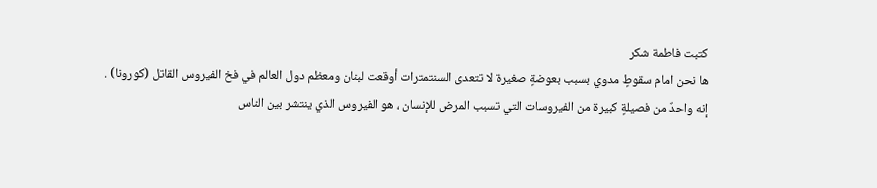كتبت فاطمة شكر
ها نحن امام سقوطٍ مدوي بسبب بعوضةٍ صغيرة لا تتعدى السنتمترات أوقعت لبنان ومعظم دول العالم في فخ الفيروس القاتل (كورونا) .
إنه واحدٌ من فصيلةٍ كبيرة من الفيروسات التي تسبب المرض للإنسان ، هو الفيروس الذي ينتشر بين الناس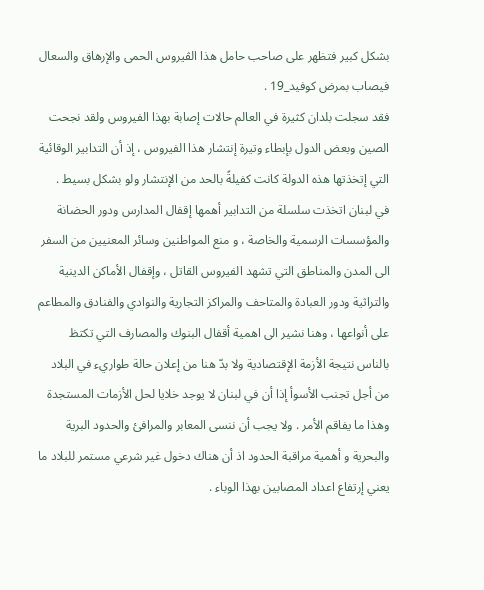بشكل كبير فتظهر على صاحب حامل هذا الڤيروس الحمى والإرهاق والسعال فيصاب بمرض كوفيد_19 .
فقد سجلت بلدان كثيرة في العالم حالات إصابة بهذا الفيروس ولقد نجحت الصين وبعض الدول بإبطاء وتيرة إنتشار هذا الفيروس ، إذ أن التدابير الوقائية التي إتخذتها هذه الدولة كانت كفيلةً بالحد من الإنتشار ولو بشكل بسيط .
في لبنان اتخذت سلسلة من التدابير أهمها إقفال المدارس ودور الحضانة والمؤسسات الرسمية والخاصة ، و منع المواطنين وسائر المعنيين من السفر الى المدن والمناطق التي تشهد الفيروس القاتل ، وإقفال الأماكن الدينية والتراثية ودور العبادة والمتاحف والمراكز التجارية والنوادي والفنادق والمطاعم على أنواعها ، وهنا نشير الى اهمية أقفال البنوك والمصارف التي تكتظ بالناس نتيجة الأزمة الإقتصادية ولا بدّ هنا من إعلان حالة طواريء في البلاد من أجل تجنب الأسوأ إذا أن في لبنان لا يوجد خلايا لحل الأزمات المستجدة وهذا ما يفاقم الأمر . ولا يجب أن ننسى المعابر والمرافئ والحدود البرية والبحرية و أهمية مراقبة الحدود اذ أن هناك دخول غير شرعي مستمر للبلاد ما يعني إرتفاع اعداد المصابين بهذا الوباء .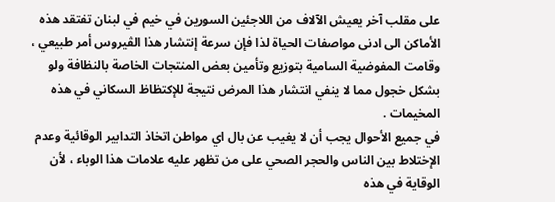على مقلب آخر يعيش الآلاف من اللاجئين السورين في خيم في لبنان تفتقد هذه الأماكن الى ادنى مواصفات الحياة لذا فإن سرعة إنتشار هذا الڤيروس أمر طبيعي ، وقامت المفوضية السامية بتوزيع وتأمين بعض المنتجات الخاصة بالنظافة ولو بشكل خجول مما لا ينفي انتشار هذا المرض نتيجة للإكتظاظ السكاني في هذه المخيمات .
في جميع الأحوال يجب أن لا يغيب عن بال اي مواطن اتخاذ التدابير الوقائية وعدم الإختلاط بين الناس والحجر الصحي على من تظهر عليه علامات هذا الوباء ، لأن الوقاية في هذه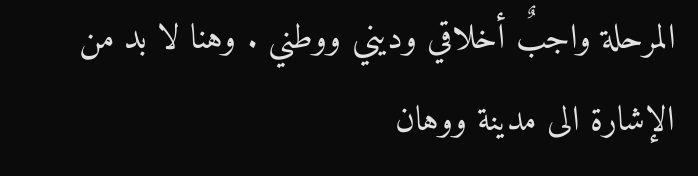المرحلة واجبٌ أخلاقي وديني ووطني . وهنا لا بد من الإشارة الى مدينة ووهان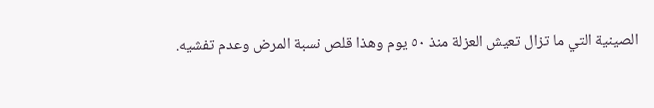الصينية التي ما تزال تعيش العزلة منذ ٥٠ يوم وهذا قلص نسبة المرض وعدم تفشيه.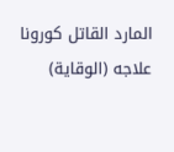المارد القاتل كورونا علاجه (الوقاية)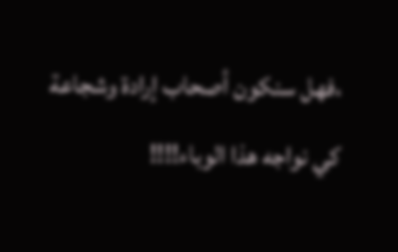،فهل سنكون أصحاب إرادة وشجاعة كي نواجه هذا الوباء!!!!